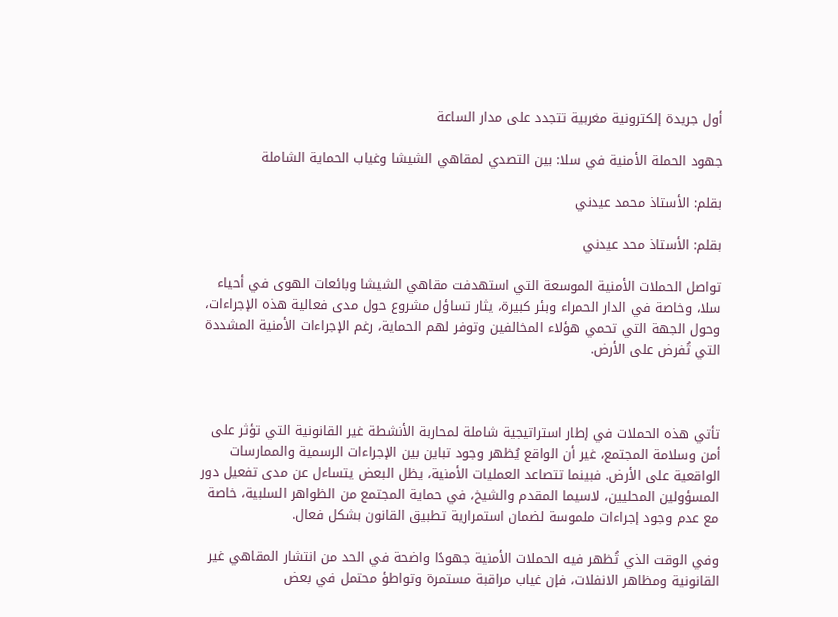أول جريدة إلكترونية مغربية تتجدد على مدار الساعة

جهود الحملة الأمنية في سلا: بين التصدي لمقاهي الشيشا وغياب الحماية الشاملة

بقلم: الأستاذ محمد عيدني

بقلم: الأستاذ محد عيدني

تواصل الحملات الأمنية الموسعة التي استهدفت مقاهي الشيشا وبائعات الهوى في أحياء سلا، وخاصة في الدار الحمراء وبئر كبيرة، يثار تساؤل مشروع حول مدى فعالية هذه الإجراءات، وحول الجهة التي تحمي هؤلاء المخالفين وتوفر لهم الحماية، رغم الإجراءات الأمنية المشددة التي تُفرض على الأرض.



تأتي هذه الحملات في إطار استراتيجية شاملة لمحاربة الأنشطة غير القانونية التي تؤثر على أمن وسلامة المجتمع، غير أن الواقع يُظهر وجود تباين بين الإجراءات الرسمية والممارسات الواقعية على الأرض. فبينما تتصاعد العمليات الأمنية، يظل البعض يتساءل عن مدى تفعيل دور المسؤولين المحليين، لاسيما المقدم والشيخ، في حماية المجتمع من الظواهر السلبية، خاصة مع عدم وجود إجراءات ملموسة لضمان استمرارية تطبيق القانون بشكل فعال.

وفي الوقت الذي تُظهر فيه الحملات الأمنية جهودًا واضحة في الحد من انتشار المقاهي غير القانونية ومظاهر الانفلات، فإن غياب مراقبة مستمرة وتواطؤ محتمل في بعض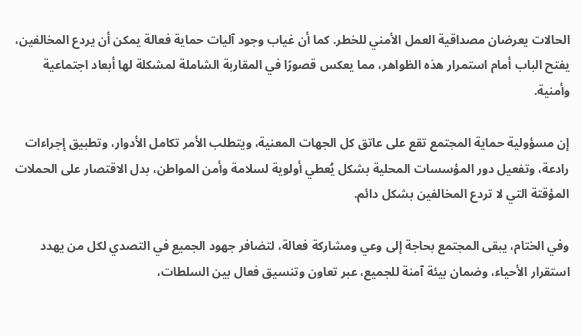الحالات يعرضان مصداقية العمل الأمني للخطر. كما أن غياب وجود آليات حماية فعالة يمكن أن يردع المخالفين، يفتح الباب أمام استمرار هذه الظواهر، مما يعكس قصورًا في المقاربة الشاملة لمشكلة لها أبعاد اجتماعية وأمنية.

إن مسؤولية حماية المجتمع تقع على عاتق كل الجهات المعنية، ويتطلب الأمر تكامل الأدوار، وتطبيق إجراءات رادعة، وتفعيل دور المؤسسات المحلية بشكل يُعطي أولوية لسلامة وأمن المواطن، بدل الاقتصار على الحملات المؤقتة التي لا تردع المخالفين بشكل دائم.

وفي الختام، يبقى المجتمع بحاجة إلى وعي ومشاركة فعالة، لتضافر جهود الجميع في التصدي لكل من يهدد استقرار الأحياء، وضمان بيئة آمنة للجميع، عبر تعاون وتنسيق فعال بين السلطات،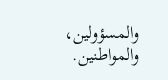والمسؤولين، والمواطنين.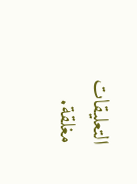التعليقات مغلقة.